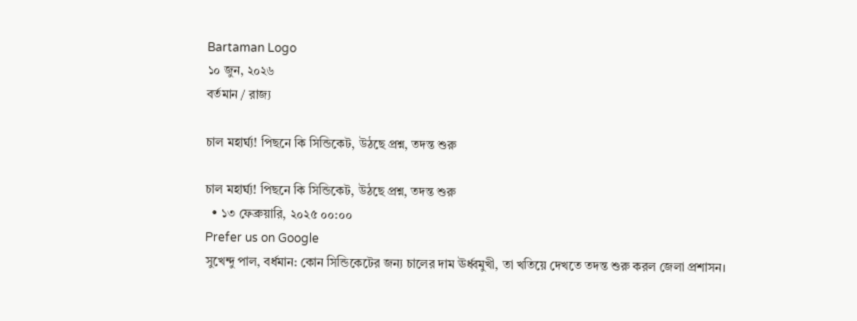Bartaman Logo
১০ জুন, ২০২৬
বর্তমান / রাজ্য

চাল মহার্ঘ্য! পিছনে কি সিন্ডিকেট, উঠছে প্রশ্ন, তদন্ত শুরু

চাল মহার্ঘ্য! পিছনে কি সিন্ডিকেট, উঠছে প্রশ্ন, তদন্ত শুরু
  • ১৩ ফেব্রুয়ারি, ২০২৫ ০০:০০
Prefer us on Google
সুখেন্দু পাল, বর্ধমান: কোন সিন্ডিকেটের জন্য চালের দাম ঊর্ধ্বমুখী, তা খতিয়ে দেখতে তদন্ত শুরু করল জেলা প্রশাসন।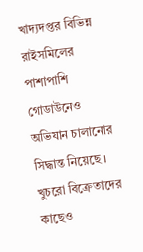খাদ্যদপ্তর বিভিন্ন রাইসমিলের পাশাপাশি গোডাউনেও অভিযান চালানোর সিদ্ধান্ত নিয়েছে। খুচরো বিক্রেতাদের কাছেও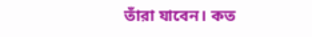তাঁরা যাবেন। কত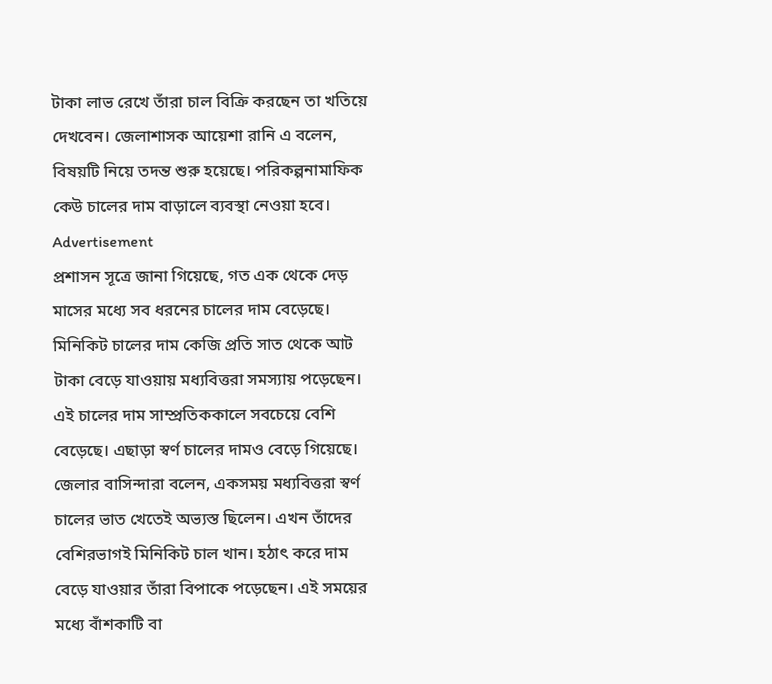টাকা লাভ রেখে তাঁরা চাল বিক্রি করছেন তা খতিয়ে দেখবেন। জেলাশাসক আয়েশা রানি এ বলেন, বিষয়টি নিয়ে তদন্ত শুরু হয়েছে। পরিকল্পনামাফিক কেউ চালের দাম বাড়ালে ব্যবস্থা নেওয়া হবে।
Advertisement
প্রশাসন সূত্রে জানা গিয়েছে, গত এক থেকে দেড় মাসের মধ্যে সব ধরনের চালের দাম বেড়েছে। মিনিকিট চালের দাম কেজি প্রতি সাত থেকে আট টাকা বেড়ে যাওয়ায় মধ্যবিত্তরা সমস্যায় পড়েছেন। এই চালের দাম সাম্প্রতিককালে সবচেয়ে বেশি বেড়েছে। এছাড়া স্বর্ণ চালের দামও বেড়ে গিয়েছে। জেলার বাসিন্দারা বলেন, একসময় মধ্যবিত্তরা স্বর্ণ চালের ভাত খেতেই অভ্যস্ত ছিলেন। এখন তাঁদের বেশিরভাগই মিনিকিট চাল খান। হঠাৎ করে দাম বেড়ে যাওয়ার তাঁরা বিপাকে পড়েছেন। এই সময়ের মধ্যে বাঁশকাটি বা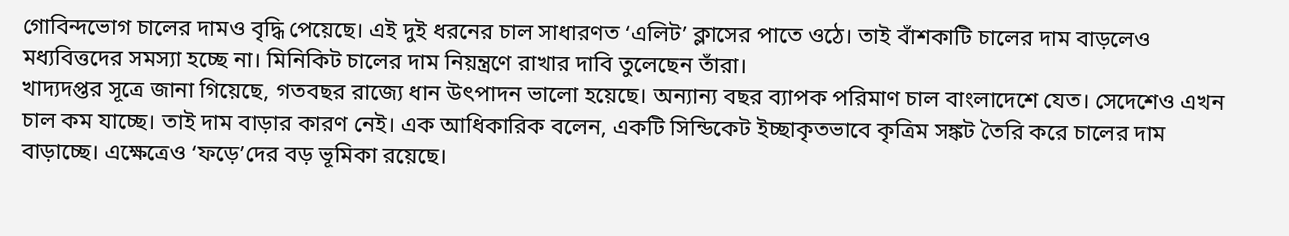গোবিন্দভোগ চালের দামও বৃদ্ধি পেয়েছে। এই দুই ধরনের চাল সাধারণত ‘এলিট’ ক্লাসের পাতে ওঠে। তাই বাঁশকাটি চালের দাম বাড়লেও মধ্যবিত্তদের সমস্যা হচ্ছে না। মিনিকিট চালের দাম নিয়ন্ত্রণে রাখার দাবি তুলেছেন তাঁরা।
খাদ্যদপ্তর সূত্রে জানা গিয়েছে, গতবছর রাজ্যে ধান উৎপাদন ভালো হয়েছে। অন্যান্য বছর ব্যাপক পরিমাণ চাল বাংলাদেশে যেত। সেদেশেও এখন চাল কম যাচ্ছে। তাই দাম বাড়ার কারণ নেই। এক আধিকারিক বলেন, একটি সিন্ডিকেট ইচ্ছাকৃতভাবে কৃত্রিম সঙ্কট তৈরি করে চালের দাম বাড়াচ্ছে। এক্ষেত্রেও ‘ফড়ে’দের বড় ভূমিকা রয়েছে।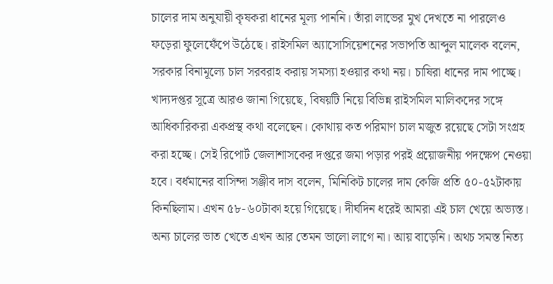চালের দাম অনুযায়ী কৃষকরা ধানের মূল্য পাননি। তাঁরা লাভের মুখ দেখতে না পারলেও ফড়েরা ফুলেফেঁপে উঠেছে। রাইসমিল অ্যাসোসিয়েশনের সভাপতি আব্দুল মালেক বলেন, সরকার বিনামূল্যে চাল সরবরাহ করায় সমস্যা হওয়ার কথা নয়। চাষিরা ধানের দাম পাচ্ছে।
খাদ্যদপ্তর সূত্রে আরও জানা গিয়েছে, বিষয়টি নিয়ে বিভিন্ন রাইসমিল মালিকদের সঙ্গে আধিকারিকরা একপ্রস্থ কথা বলেছেন। কোথায় কত পরিমাণ চাল মজুত রয়েছে সেটা সংগ্রহ করা হচ্ছে। সেই রিপোর্ট জেলাশাসকের দপ্তরে জমা পড়ার পরই প্রয়োজনীয় পদক্ষেপ নেওয়া হবে। বর্ধমানের বাসিন্দা সঞ্জীব দাস বলেন, মিনিকিট চালের দাম কেজি প্রতি ৫০-৫২টাকায় কিনছিলাম। এখন ৫৮-৬০টাকা হয়ে গিয়েছে। দীর্ঘদিন ধরেই আমরা এই চাল খেয়ে অভ্যস্ত। অন্য চালের ভাত খেতে এখন আর তেমন ভালো লাগে না। আয় বাড়েনি। অথচ সমস্ত নিত্য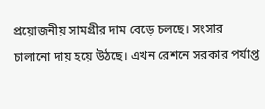প্রয়োজনীয় সামগ্রীর দাম বেড়ে চলছে। সংসার চালানো দায় হয়ে উঠছে। এখন রেশনে সরকার পর্যাপ্ত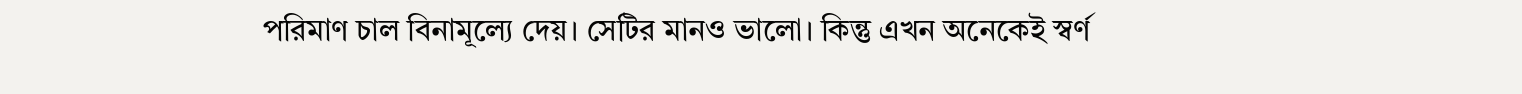পরিমাণ চাল বিনামূল্যে দেয়। সেটির মানও ভালো। কিন্তু এখন অনেকেই স্বর্ণ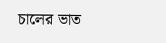চালের ভাত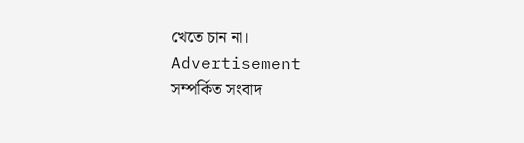খেতে চান না।
Advertisement
সম্পর্কিত সংবাদ